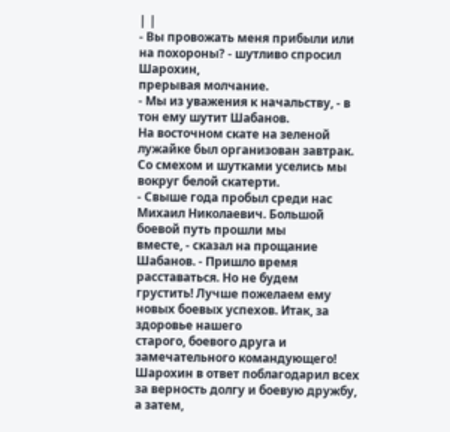| |
- Вы провожать меня прибыли или на похороны? - шутливо спросил Шарохин,
прерывая молчание.
- Мы из уважения к начальству, - в тон ему шутит Шабанов.
На восточном скате на зеленой лужайке был организован завтрак.
Со смехом и шутками уселись мы вокруг белой скатерти.
- Свыше года пробыл среди нас Михаил Николаевич. Большой боевой путь прошли мы
вместе, - сказал на прощание Шабанов. - Пришло время расставаться. Но не будем
грустить! Лучше пожелаем ему новых боевых успехов. Итак, за здоровье нашего
старого, боевого друга и замечательного командующего!
Шарохин в ответ поблагодарил всех за верность долгу и боевую дружбу, а затем,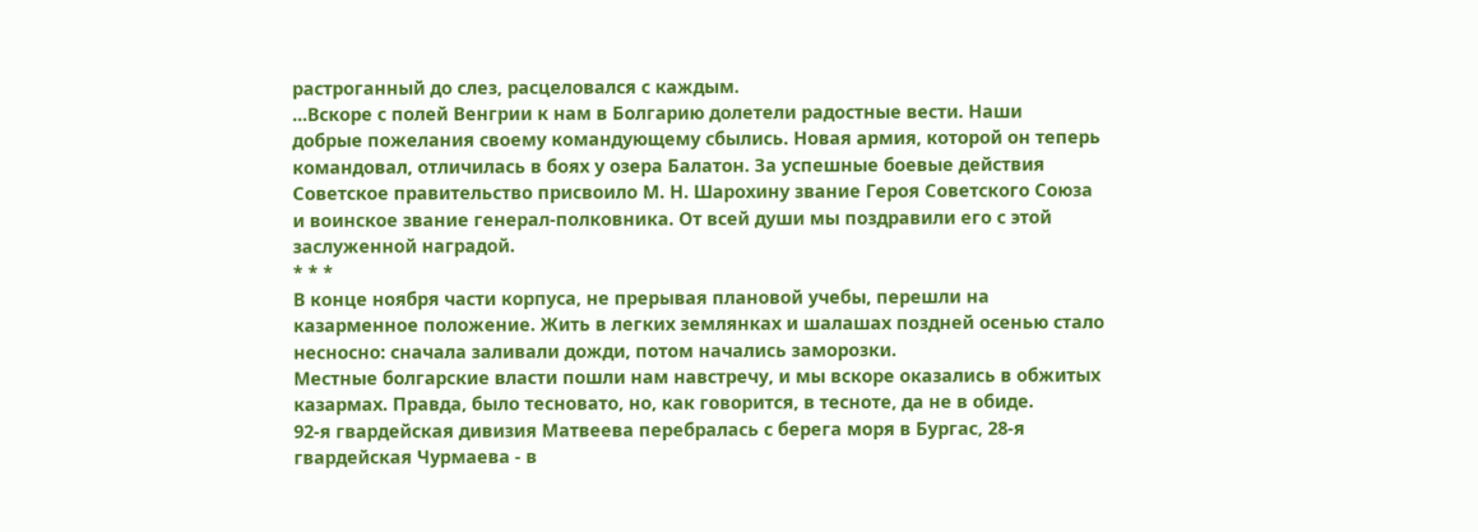растроганный до слез, расцеловался с каждым.
...Вскоре с полей Венгрии к нам в Болгарию долетели радостные вести. Наши
добрые пожелания своему командующему сбылись. Новая армия, которой он теперь
командовал, отличилась в боях у озера Балатон. За успешные боевые действия
Советское правительство присвоило М. Н. Шарохину звание Героя Советского Союза
и воинское звание генерал-полковника. От всей души мы поздравили его с этой
заслуженной наградой.
* * *
В конце ноября части корпуса, не прерывая плановой учебы, перешли на
казарменное положение. Жить в легких землянках и шалашах поздней осенью стало
несносно: сначала заливали дожди, потом начались заморозки.
Местные болгарские власти пошли нам навстречу, и мы вскоре оказались в обжитых
казармах. Правда, было тесновато, но, как говорится, в тесноте, да не в обиде.
92-я гвардейская дивизия Матвеева перебралась с берега моря в Бургас, 28-я
гвардейская Чурмаева - в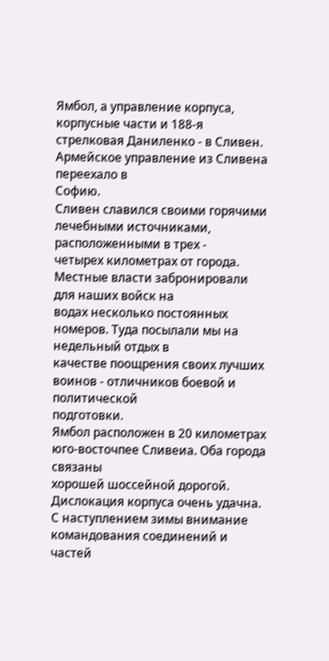Ямбол, а управление корпуса, корпусные части и 188-я
стрелковая Даниленко - в Сливен. Армейское управление из Сливена переехало в
Софию.
Сливен славился своими горячими лечебными источниками, расположенными в трех -
четырех километрах от города. Местные власти забронировали для наших войск на
водах несколько постоянных номеров. Туда посылали мы на недельный отдых в
качестве поощрения своих лучших воинов - отличников боевой и политической
подготовки.
Ямбол расположен в 20 километрах юго-восточпее Сливеиа. Оба города связаны
хорошей шоссейной дорогой. Дислокация корпуса очень удачна.
С наступлением зимы внимание командования соединений и частей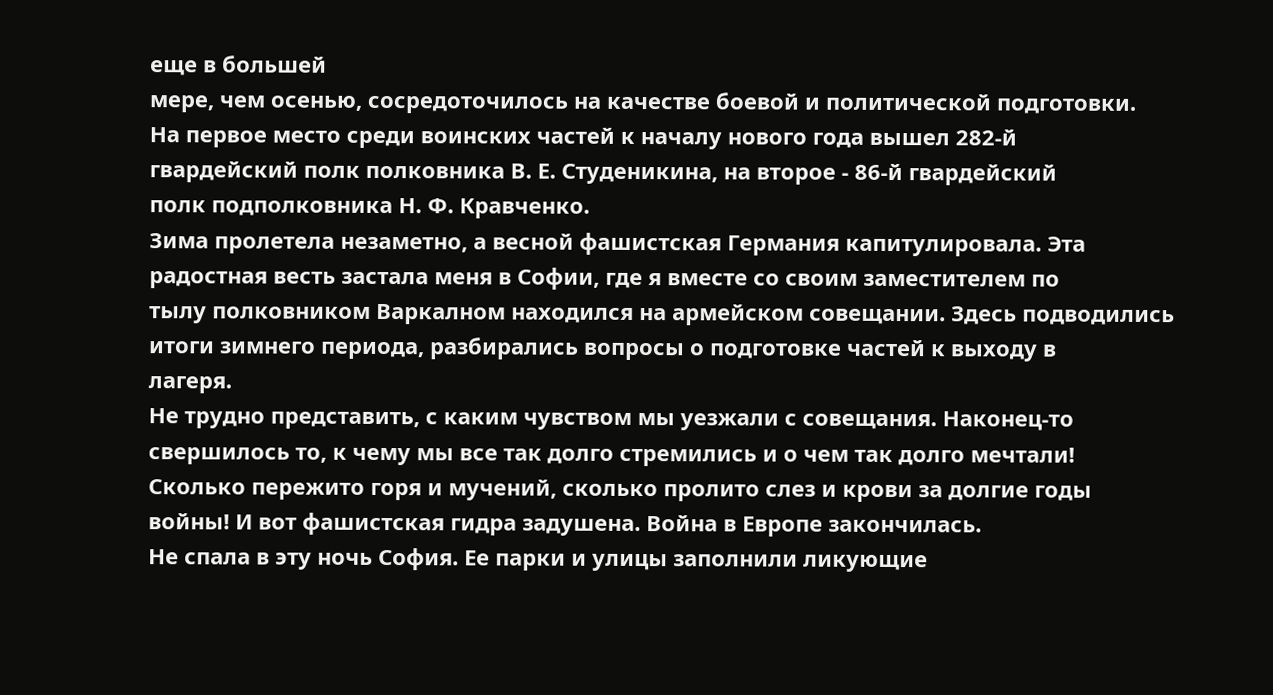еще в большей
мере, чем осенью, сосредоточилось на качестве боевой и политической подготовки.
На первое место среди воинских частей к началу нового года вышел 282-й
гвардейский полк полковника В. Е. Студеникина, на второе - 86-й гвардейский
полк подполковника Н. Ф. Кравченко.
Зима пролетела незаметно, а весной фашистская Германия капитулировала. Эта
радостная весть застала меня в Софии, где я вместе со своим заместителем по
тылу полковником Варкалном находился на армейском совещании. Здесь подводились
итоги зимнего периода, разбирались вопросы о подготовке частей к выходу в
лагеря.
Не трудно представить, с каким чувством мы уезжали с совещания. Наконец-то
свершилось то, к чему мы все так долго стремились и о чем так долго мечтали!
Сколько пережито горя и мучений, сколько пролито слез и крови за долгие годы
войны! И вот фашистская гидра задушена. Война в Европе закончилась.
Не спала в эту ночь София. Ее парки и улицы заполнили ликующие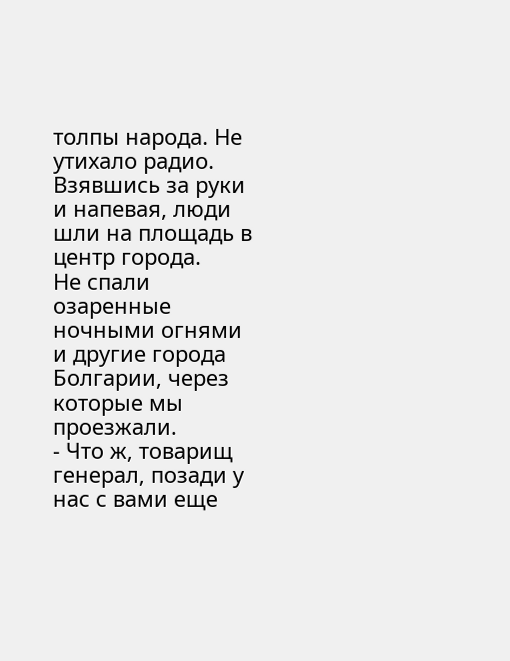толпы народа. Не
утихало радио. Взявшись за руки и напевая, люди шли на площадь в центр города.
Не спали озаренные ночными огнями и другие города Болгарии, через которые мы
проезжали.
- Что ж, товарищ генерал, позади у нас с вами еще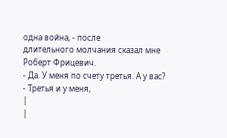одна война, - после
длительного молчания сказал мне Роберт Фрицевич.
- Да. У меня по счету третья. А у вас?
- Третья и у меня,
|
|